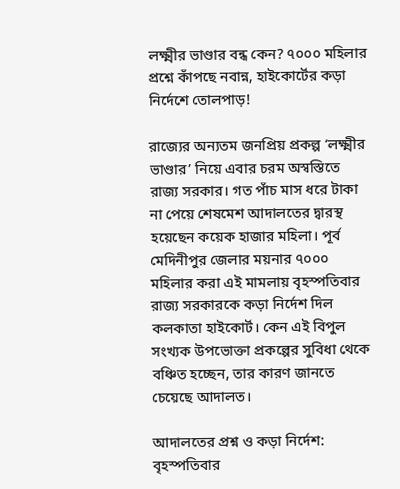লক্ষ্মীর ভাণ্ডার বন্ধ কেন? ৭০০০ মহিলার প্রশ্নে কাঁপছে নবান্ন, হাইকোর্টের কড়া নির্দেশে তোলপাড়!

রাজ্যের অন্যতম জনপ্রিয় প্রকল্প ‘লক্ষ্মীর ভাণ্ডার’ নিয়ে এবার চরম অস্বস্তিতে রাজ্য সরকার। গত পাঁচ মাস ধরে টাকা না পেয়ে শেষমেশ আদালতের দ্বারস্থ হয়েছেন কয়েক হাজার মহিলা। পূর্ব মেদিনীপুর জেলার ময়নার ৭০০০ মহিলার করা এই মামলায় বৃহস্পতিবার রাজ্য সরকারকে কড়া নির্দেশ দিল কলকাতা হাইকোর্ট। কেন এই বিপুল সংখ্যক উপভোক্তা প্রকল্পের সুবিধা থেকে বঞ্চিত হচ্ছেন, তার কারণ জানতে চেয়েছে আদালত।

আদালতের প্রশ্ন ও কড়া নির্দেশ: বৃহস্পতিবার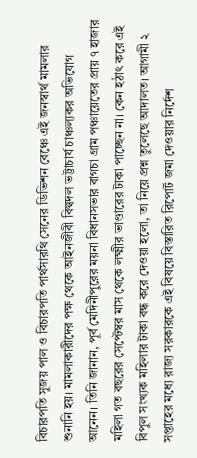বিচারপতি সুজয় পাল ও বিচারপতি পার্থসারথি সেনের ডিভিশন বেঞ্চে এই জনস্বার্থ মামলার শুনানি হয়। মামলাকারীদের পক্ষ থেকে আইনজীবী বিল্বদল ভট্টাচার্য চাঞ্চল্যকর অভিযোগ আনেন। তিনি জানান, পূর্ব মেদিনীপুরের ময়না বিধানসভার বাগচা গ্রাম পঞ্চায়েতের প্রায় ৭ হাজার মহিলা গত বছরের সেপ্টেম্বর মাস থেকে লক্ষ্মীর ভাণ্ডারের টাকা পাচ্ছেন না। কেন হঠাৎ করে এই বিপুল সংখ্যক মহিলার টাকা বন্ধ করে দেওয়া হলো, তা নিয়ে প্রশ্ন তুলেছে আদালত। আগামী ২ সপ্তাহের মধ্যে রাজ্য সরকারকে এই বিষয়ে বিস্তারিত রিপোর্ট জমা দেওয়ার নির্দেশ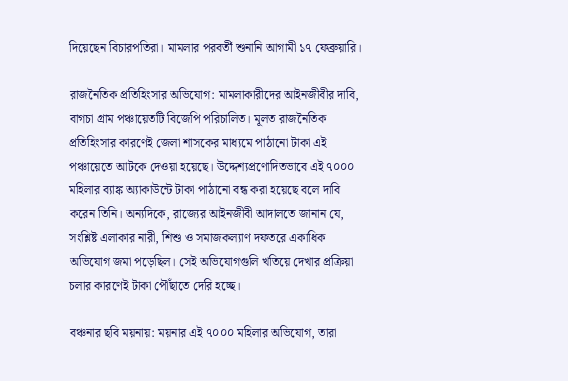দিয়েছেন বিচারপতিরা। মামলার পরবর্তী শুনানি আগামী ১৭ ফেব্রুয়ারি।

রাজনৈতিক প্রতিহিংসার অভিযোগ: মামলাকারীদের আইনজীবীর দাবি, বাগচা গ্রাম পঞ্চায়েতটি বিজেপি পরিচালিত। মূলত রাজনৈতিক প্রতিহিংসার কারণেই জেলা শাসকের মাধ্যমে পাঠানো টাকা এই পঞ্চায়েতে আটকে দেওয়া হয়েছে। উদ্দেশ্যপ্রণোদিতভাবে এই ৭০০০ মহিলার ব্যাঙ্ক অ্যাকাউন্টে টাকা পাঠানো বন্ধ করা হয়েছে বলে দাবি করেন তিনি। অন্যদিকে, রাজ্যের আইনজীবী আদালতে জানান যে, সংশ্লিষ্ট এলাকার নারী, শিশু ও সমাজকল্যাণ দফতরে একাধিক অভিযোগ জমা পড়েছিল। সেই অভিযোগগুলি খতিয়ে দেখার প্রক্রিয়া চলার কারণেই টাকা পৌঁছাতে দেরি হচ্ছে।

বঞ্চনার ছবি ময়নায়: ময়নার এই ৭০০০ মহিলার অভিযোগ, তারা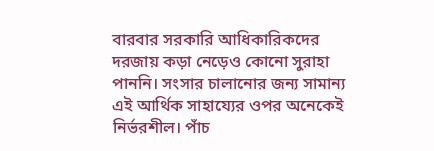বারবার সরকারি আধিকারিকদের দরজায় কড়া নেড়েও কোনো সুরাহা পাননি। সংসার চালানোর জন্য সামান্য এই আর্থিক সাহায্যের ওপর অনেকেই নির্ভরশীল। পাঁচ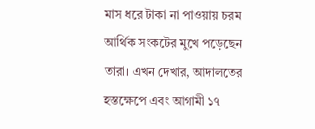মাস ধরে টাকা না পাওয়ায় চরম আর্থিক সংকটের মুখে পড়েছেন তারা। এখন দেখার, আদালতের হস্তক্ষেপে এবং আগামী ১৭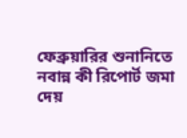ফেব্রুয়ারির শুনানিতে নবান্ন কী রিপোর্ট জমা দেয়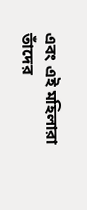এবং এই মহিলারা তাঁদের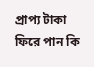প্রাপ্য টাকা ফিরে পান কি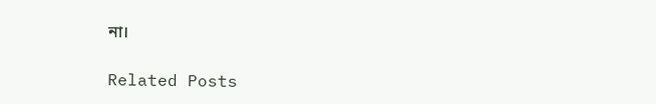না।

Related Posts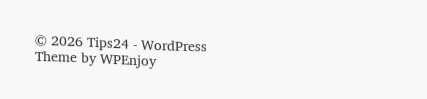© 2026 Tips24 - WordPress Theme by WPEnjoy